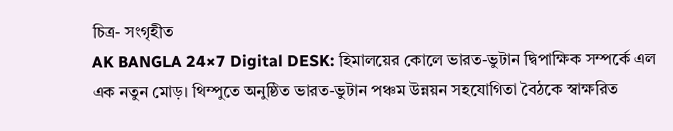চিত্র- সংগৃহীত
AK BANGLA 24×7 Digital DESK: হিমালয়ের কোলে ভারত-ভুটান দ্বিপাক্ষিক সম্পর্কে এল এক নতুন মোড়। থিম্পুতে অনুষ্ঠিত ভারত-ভুটান পঞ্চম উন্নয়ন সহযোগিতা বৈঠকে স্বাক্ষরিত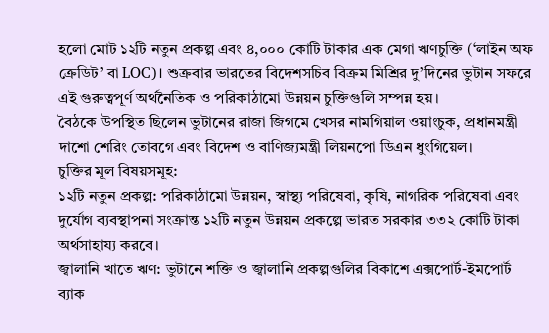হলো মোট ১২টি নতুন প্রকল্প এবং ৪,০০০ কোটি টাকার এক মেগা ঋণচুক্তি (‘লাইন অফ ক্রেডিট’ বা LOC)। শুক্রবার ভারতের বিদেশসচিব বিক্রম মিশ্রির দু’দিনের ভুটান সফরে এই গুরুত্বপূর্ণ অর্থনৈতিক ও পরিকাঠামো উন্নয়ন চুক্তিগুলি সম্পন্ন হয়।
বৈঠকে উপস্থিত ছিলেন ভুটানের রাজা জিগমে খেসর নামগিয়াল ওয়াংচুক, প্রধানমন্ত্রী দাশো শেরিং তোবগে এবং বিদেশ ও বাণিজ্যমন্ত্রী লিয়নপো ডিএন ধুংগিয়েল।
চুক্তির মূল বিষয়সমূহ:
১২টি নতুন প্রকল্প: পরিকাঠামো উন্নয়ন, স্বাস্থ্য পরিষেবা, কৃষি, নাগরিক পরিষেবা এবং দুর্যোগ ব্যবস্থাপনা সংক্রান্ত ১২টি নতুন উন্নয়ন প্রকল্পে ভারত সরকার ৩৩২ কোটি টাকা অর্থসাহায্য করবে।
জ্বালানি খাতে ঋণ: ভুটানে শক্তি ও জ্বালানি প্রকল্পগুলির বিকাশে এক্সপোর্ট-ইমপোর্ট ব্যাক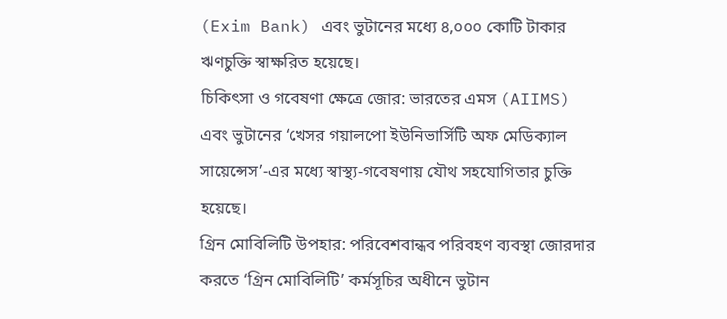(Exim Bank) এবং ভুটানের মধ্যে ৪,০০০ কোটি টাকার ঋণচুক্তি স্বাক্ষরিত হয়েছে।
চিকিৎসা ও গবেষণা ক্ষেত্রে জোর: ভারতের এমস (AIIMS) এবং ভুটানের ‘খেসর গয়ালপো ইউনিভার্সিটি অফ মেডিক্যাল সায়েন্সেস’-এর মধ্যে স্বাস্থ্য-গবেষণায় যৌথ সহযোগিতার চুক্তি হয়েছে।
গ্রিন মোবিলিটি উপহার: পরিবেশবান্ধব পরিবহণ ব্যবস্থা জোরদার করতে ‘গ্রিন মোবিলিটি’ কর্মসূচির অধীনে ভুটান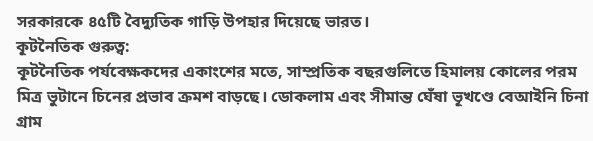সরকারকে ৪৫টি বৈদ্যুতিক গাড়ি উপহার দিয়েছে ভারত।
কূটনৈতিক গুরুত্ব:
কূটনৈতিক পর্যবেক্ষকদের একাংশের মতে, সাম্প্রতিক বছরগুলিতে হিমালয় কোলের পরম মিত্র ভুটানে চিনের প্রভাব ক্রমশ বাড়ছে। ডোকলাম এবং সীমান্ত ঘেঁষা ভূখণ্ডে বেআইনি চিনা গ্রাম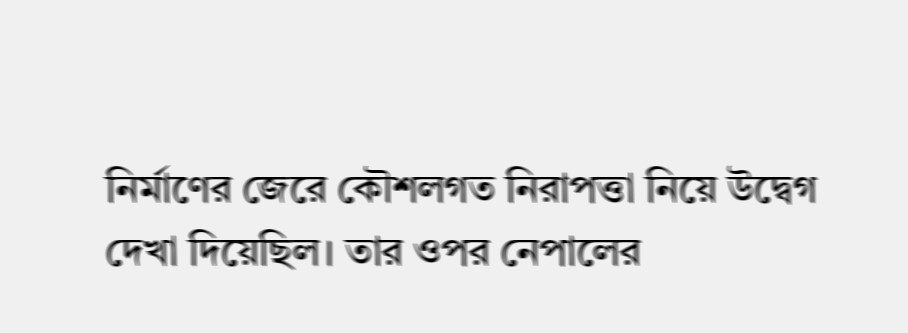নির্মাণের জেরে কৌশলগত নিরাপত্তা নিয়ে উদ্বেগ দেখা দিয়েছিল। তার ওপর নেপালের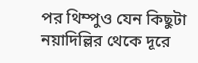পর থিম্পুও যেন কিছুটা নয়াদিল্লির থেকে দূরে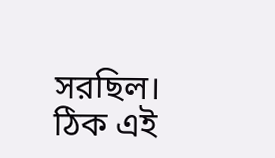সরছিল।
ঠিক এই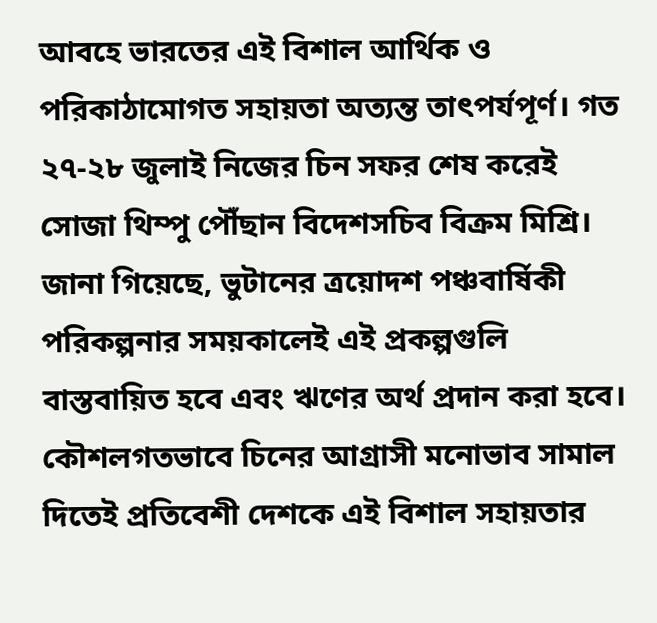আবহে ভারতের এই বিশাল আর্থিক ও পরিকাঠামোগত সহায়তা অত্যন্ত তাৎপর্যপূর্ণ। গত ২৭-২৮ জুলাই নিজের চিন সফর শেষ করেই সোজা থিম্পু পৌঁছান বিদেশসচিব বিক্রম মিশ্রি। জানা গিয়েছে, ভুটানের ত্রয়োদশ পঞ্চবার্ষিকী পরিকল্পনার সময়কালেই এই প্রকল্পগুলি বাস্তবায়িত হবে এবং ঋণের অর্থ প্রদান করা হবে। কৌশলগতভাবে চিনের আগ্রাসী মনোভাব সামাল দিতেই প্রতিবেশী দেশকে এই বিশাল সহায়তার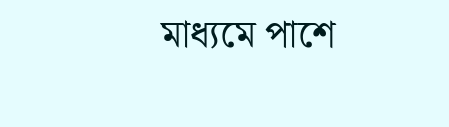মাধ্যমে পাশে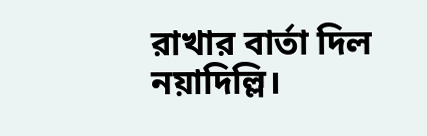রাখার বার্তা দিল নয়াদিল্লি।